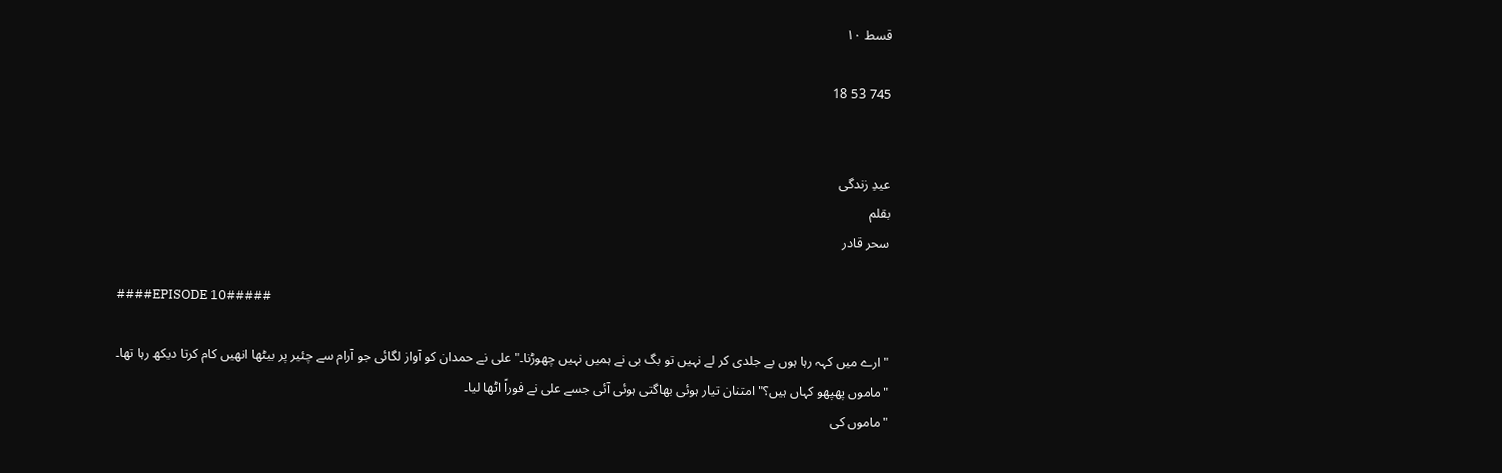قسط ١٠

745 53 18


عیدِ زندگی
بقلم
سحر قادر

####EPISODE 10#####

"ارے میں کہہ رہا ہوں بے جلدی کر لے نہیں تو بگ بی نے ہمیں نہیں چھوڑنا۔" علی نے حمدان کو آواز لگائی جو آرام سے چئیر پر بیٹھا انھیں کام کرتا دیکھ رہا تھا۔
"ماموں پھپھو کہاں ہیں؟" امتنان تیار ہوئی بھاگتی ہوئی آئی جسے علی نے فوراً اٹھا لیا۔
"ماموں کی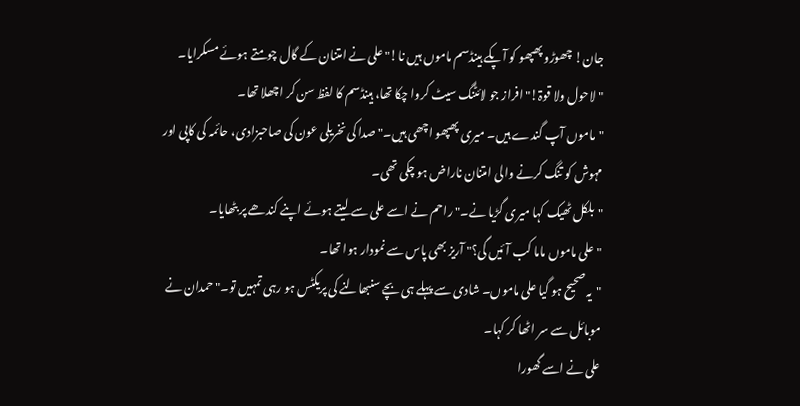جان! چھوڑو پھپھو کو آپکے ہینڈسم ماموں ہیں نا!" علی نے امتنان کے گال چومتے ہوئے مسکرایا۔
"لاحول ولا قوۃ!" افراز جو لائٹنگ سیٹ کروا چکا تھا، ہینڈسم کا لفظ سن کر اچھلا تھا۔
"ماموں آپ گندے ہیں۔ میری پھپھو اچھی ہیں۔" صدا کی نخریلی عون کی صاحبزادی، حائمہ کی کاپی اور مہوش کو تنگ کرنے والی امتنان ناراض ہو چکی تھی۔
"بلکل ٹھیک کہا میری گڑیا نے۔" راحم نے اسے علی سے لیتے ہوئے اپنے کندھے پر بٹھایا۔
"علی ماموں ماما کب آئیں گی؟" آریز بھی پاس سے نمودار ہوا تھا۔
"یہ صحیح ہو گیا علی ماموں۔ شادی سے پہلے ہی بچے سنبھالنے کی پریکٹس ہو رہی تمہیں تو۔" حمدان نے موبائل سے سر اٹھا کر کہا۔
علی نے اسے گھورا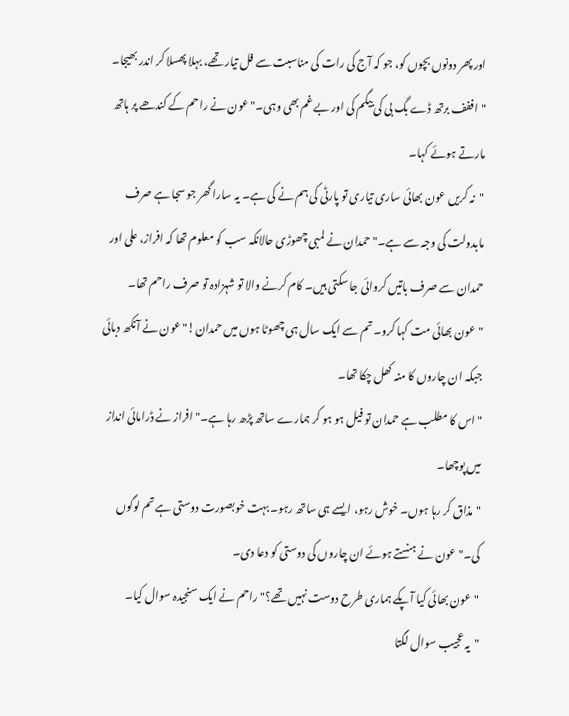اور پھر دونوں بچوں کو، جو کہ آج کی رات کی مناسبت سے فل تیار تھے، بہلا پھسلا کر اندر بھیجا۔
"اففف برتھ ڈے بگ بی کی بیگم کی اور بے غم بھی وہی۔" عون نے راحم کے کندھے پر ہاتھ مارتے ہوئے کہا۔
"نہ کریں عون بھائی ساری تیاری تو پارٹی کی ہم نے کی ہے۔ یہ سارا گھر جو سجا ہے صرف مابدولت کی وجہ سے ہے۔" حمدان نے لمبی چھوڑی حالانکہ سب کو معلوم تھا کہ افراز، علی اور حمدان سے صرف باتیں کروائی جا سکتی ہیں۔ کام کرنے والا تو شہزادہ تو صرف راحم تھا۔
"عون بھائی مت کہا کرو۔ تم سے ایک سال ہی چھوٹا ہوں میں حمدان!" عون نے آنکھ دبائی جبکہ ان چاروں کا منہ کھل چکا تھا۔
"اس کا مطلب ہے حمدان تو فیل ہو ہو کر ہمارے ساتھ پڑھ رہا ہے۔" افراز نے ڈرامائی انداز میں پوچھا۔
"مذاق کر رہا ہوں۔ خوش رہو، ایسے ہی ساتھ رہو۔ بہت خوبصورت دوستی ہے تم لوگوں کی۔" عون نے ہنستے ہوئے ان چاروں کی دوستی کو دعا دی۔
"عون بھائی کیا آپکے ہماری طرح دوست نہیں تھے؟" راحم نے ایک سنجیدہ سوال کیا۔
"یہ عجیب سوال لگتا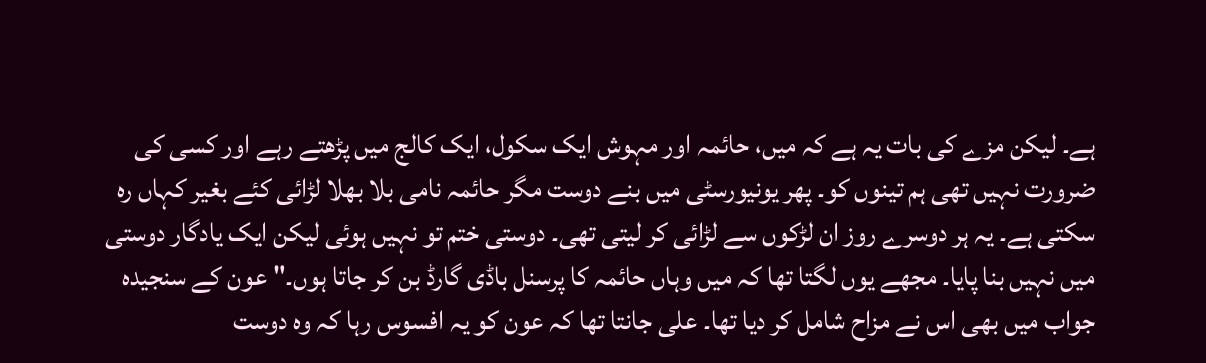ہے۔ لیکن مزے کی بات یہ ہے کہ میں، حائمہ اور مہوش ایک سکول، ایک کالج میں پڑھتے رہے اور کسی کی ضرورت نہیں تھی ہم تینوں کو۔ پھر یونیورسٹی میں بنے دوست مگر حائمہ نامی بلا بھلا لڑائی کئے بغیر کہاں رہ سکتی ہے۔ یہ ہر دوسرے روز ان لڑکوں سے لڑائی کر لیتی تھی۔ دوستی ختم تو نہیں ہوئی لیکن ایک یادگار دوستی میں نہیں بنا پایا۔ مجھے یوں لگتا تھا کہ میں وہاں حائمہ کا پرسنل باڈی گارڈ بن کر جاتا ہوں۔" عون کے سنجیدہ جواب میں بھی اس نے مزاح شامل کر دیا تھا۔ علی جانتا تھا کہ عون کو یہ افسوس رہا کہ وہ دوست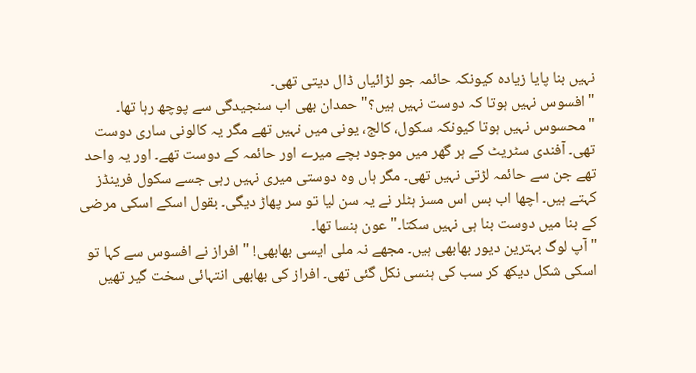نہیں بنا پایا زیادہ کیونکہ حائمہ جو لڑائیاں ڈال دیتی تھی۔
"افسوس نہیں ہوتا کہ دوست نہیں ہیں؟" حمدان بھی اب سنجیدگی سے پوچھ رہا تھا۔
"محسوس نہیں ہوتا کیونکہ سکول، کالج، یونی میں نہیں تھے مگر یہ کالونی ساری دوست تھی۔ آفندی سٹریٹ کے ہر گھر میں موجود بچے میرے اور حائمہ کے دوست تھے۔ اور یہ واحد تھے جن سے حائمہ لڑتی نہیں تھی۔ مگر ہاں وہ دوستی میری نہیں رہی جسے سکول فرینڈز کہتے ہیں۔ اچھا اب بس اس مسز ہٹلر نے یہ سن لیا تو سر پھاڑ دیگی۔ بقول اسکے اسکی مرضی کے بنا میں دوست بنا ہی نہیں سکتا۔" عون ہنسا تھا۔
"آپ لوگ بہترین دیور بھابھی ہیں۔ مجھے نہ ملی ایسی بھابھی! " افراز نے افسوس سے کہا تو اسکی شکل دیکھ کر سب کی ہنسی نکل گئی تھی۔ افراز کی بھابھی انتہائی سخت گیر تھیں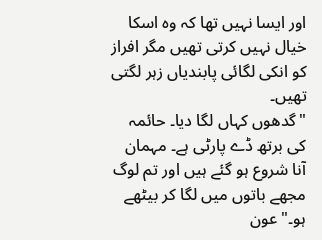اور ایسا نہیں تھا کہ وہ اسکا خیال نہیں کرتی تھیں مگر افراز کو انکی لگائی پابندیاں زہر لگتی تھیں۔
"گدھوں کہاں لگا دیا۔ حائمہ کی برتھ ڈے پارٹی ہے۔ مہمان آنا شروع ہو گئے ہیں اور تم لوگ مجھے باتوں میں لگا کر بیٹھے ہو۔" عون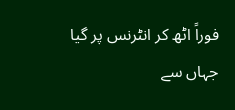فوراً اٹھ کر انٹرنس پر گیا جہاں سے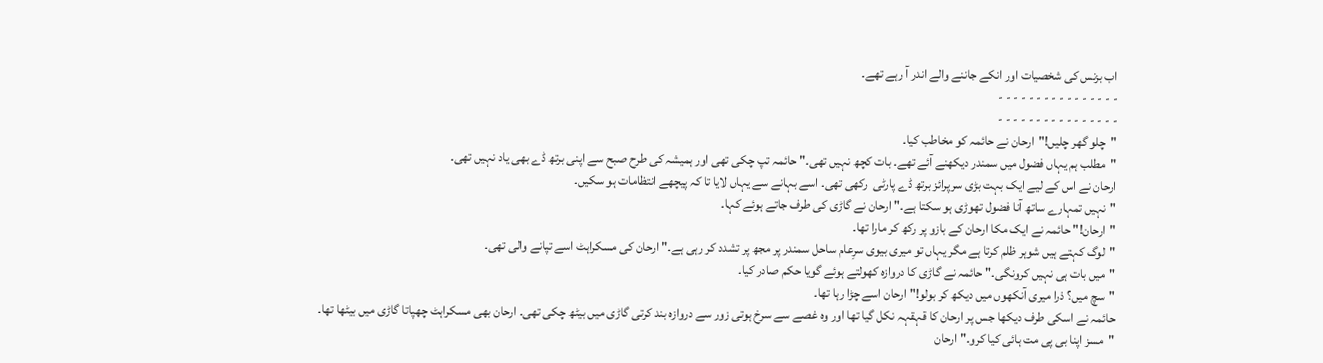اب بزنس کی شخصیات اور انکے جاننے والے اندر آ رہے تھے۔
- - - - - - - - - - - - - - - -
- - - - - - - - - - - - - - - -
"چلو گھر چلیں!"ارحان نے حائمہ کو مخاطب کیا۔
"مطلب ہم یہاں فضول میں سمندر دیکھنے آئے تھے۔ بات کچھ نہیں تھی۔" حائمہ تپ چکی تھی اور ہمیشہ کی طرح صبح سے اپنی برتھ ڈے بھی یاد نہیں تھی۔
ارحان نے اس کے لیے ایک بہت بڑی سرپرائز برتھ ڈے پارٹی  رکھی تھی۔ اسے بہانے سے یہاں لایا تا کہ پیچھے انتظامات ہو سکیں۔
"نہیں تمہارے ساتھ آنا فضول تھوڑی ہو سکتا ہے۔" ارحان نے گاڑی کی طرف جاتے ہوئے کہا۔
"ارحان!" حائمہ نے ایک مکا ارحان کے بازو پر رکھ کر مارا تھا۔
"لوگ کہتے ہیں شوہر ظلم کرتا ہے مگر یہاں تو میری بیوی سرِعام ساحل سمندر پر مجھ پر تشدد کر رہی ہے۔" ارحان کی مسکراہٹ اسے تپانے والی تھی۔
"میں بات ہی نہیں کرونگی۔" حائمہ نے گاڑی کا دروازہ کھولتے ہوئے گویا حکم صادر کیا۔
"سچ میں؟ ذرا میری آنکھوں میں دیکھ کر بولو!" ارحان اسے چڑا رہا تھا۔
حائمہ نے اسکی طرف دیکھا جس پر ارحان کا قہقہہ نکل گیا تھا اور وہ غصے سے سرخ ہوتی زور سے دروازہ بند کرتی گاڑی میں بیٹھ چکی تھی۔ ارحان بھی مسکراہٹ چھپاتا گاڑی میں بیٹھا تھا۔
"مسز اپنا بی پی مت ہائی کیا کرو۔" ارحان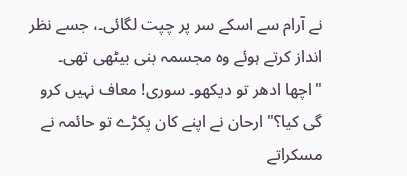نے آرام سے اسکے سر پر چپت لگائی۔، جسے نظر انداز کرتے ہوئے وہ مجسمہ بنی بیٹھی تھی۔
"اچھا ادھر تو دیکھو۔ سوری! معاف نہیں کرو گی کیا؟" ارحان نے اپنے کان پکڑے تو حائمہ نے مسکراتے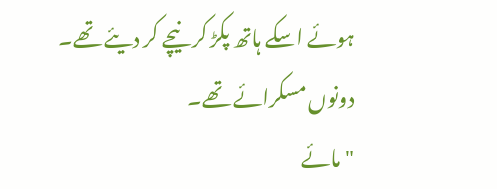ہوئے اسکے ہاتھ پکڑ کر نیچے کر دیئے تھے۔ دونوں مسکرائے تھے۔
"مائے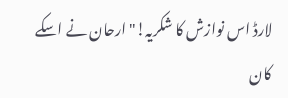لارڈ اس نوازش کا شکریہ!"ارحان نے اسکے کان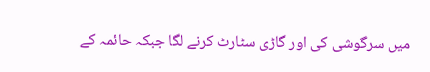میں سرگوشی کی اور گاڑی سٹارٹ کرنے لگا جبکہ حائمہ کے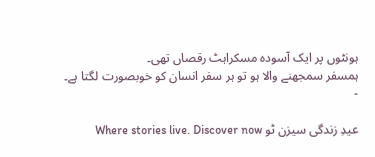ہونٹوں پر ایک آسودہ مسکراہٹ رقصاں تھی۔
ہمسفر سمجھنے والا ہو تو ہر سفر انسان کو خوبصورت لگتا ہے۔
-

عیدِ زندگی سیزن ٹو Where stories live. Discover now